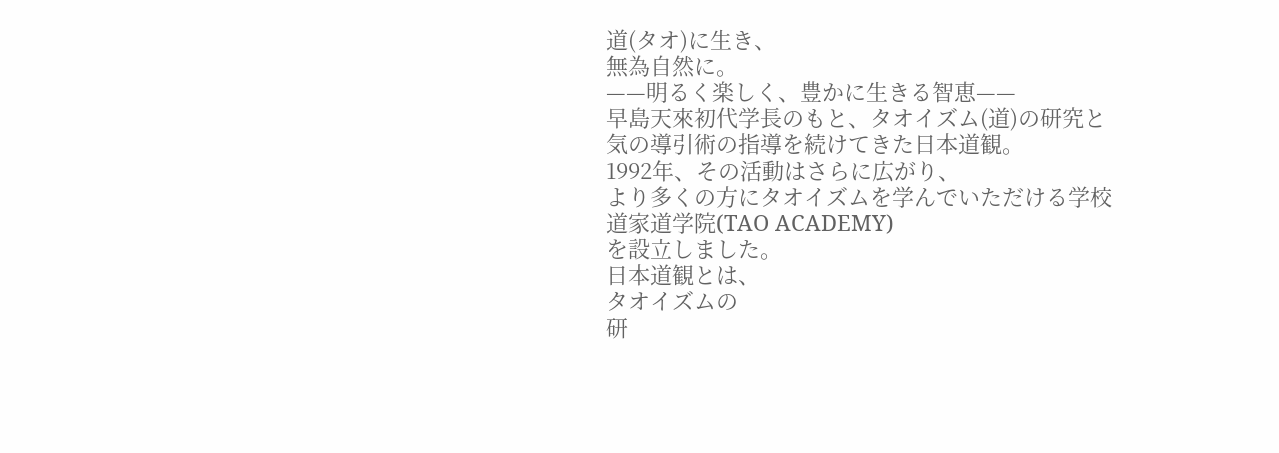道(タオ)に生き、
無為自然に。
——明るく楽しく、豊かに生きる智恵——
早島天來初代学長のもと、タオイズム(道)の研究と
気の導引術の指導を続けてきた日本道観。
1992年、その活動はさらに広がり、
より多くの方にタオイズムを学んでいただける学校
道家道学院(TAO ACADEMY)
を設立しました。
日本道観とは、
タオイズムの
研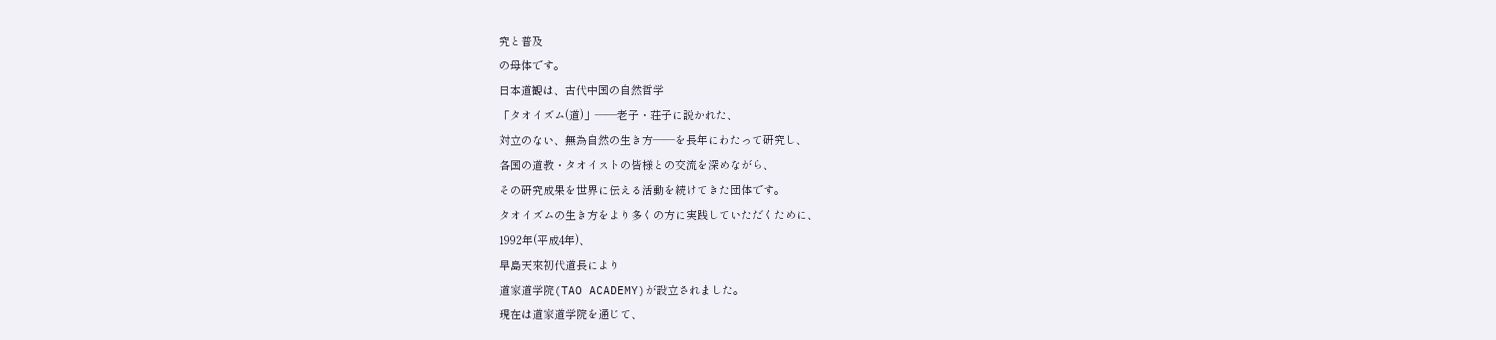究と普及
の母体です。
日本道観は、古代中国の自然哲学
「タオイズム(道)」――老子・荘子に説かれた、
対立のない、無為自然の生き方――を長年にわたって研究し、
各国の道教・タオイストの皆様との交流を深めながら、
その研究成果を世界に伝える活動を続けてきた団体です。
タオイズムの生き方をより多くの方に実践していただくために、
1992年(平成4年)、
早島天來初代道長により
道家道学院(TAO ACADEMY)が設立されました。
現在は道家道学院を通じて、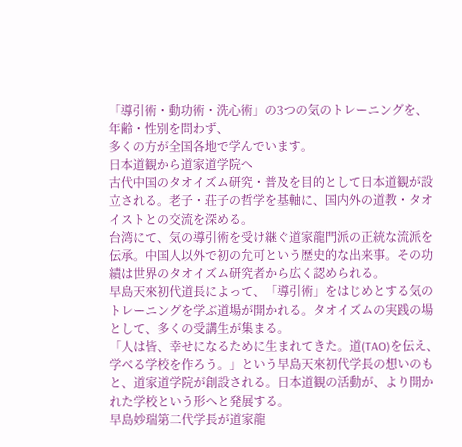「導引術・動功術・洗心術」の3つの気のトレーニングを、
年齢・性別を問わず、
多くの方が全国各地で学んでいます。
日本道観から道家道学院へ
古代中国のタオイズム研究・普及を目的として日本道観が設立される。老子・荘子の哲学を基軸に、国内外の道教・タオイストとの交流を深める。
台湾にて、気の導引術を受け継ぐ道家龍門派の正統な流派を伝承。中国人以外で初の允可という歴史的な出来事。その功績は世界のタオイズム研究者から広く認められる。
早島天來初代道長によって、「導引術」をはじめとする気のトレーニングを学ぶ道場が開かれる。タオイズムの実践の場として、多くの受講生が集まる。
「人は皆、幸せになるために生まれてきた。道(TAO)を伝え、学べる学校を作ろう。」という早島天來初代学長の想いのもと、道家道学院が創設される。日本道観の活動が、より開かれた学校という形へと発展する。
早島妙瑞第二代学長が道家龍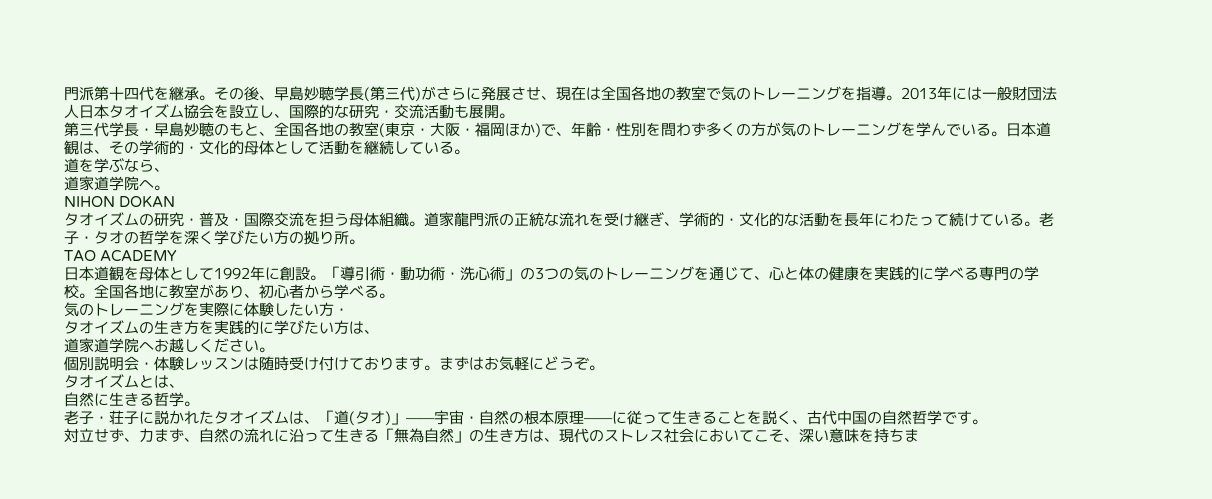門派第十四代を継承。その後、早島妙聴学長(第三代)がさらに発展させ、現在は全国各地の教室で気のトレーニングを指導。2013年には一般財団法人日本タオイズム協会を設立し、国際的な研究・交流活動も展開。
第三代学長・早島妙聴のもと、全国各地の教室(東京・大阪・福岡ほか)で、年齢・性別を問わず多くの方が気のトレーニングを学んでいる。日本道観は、その学術的・文化的母体として活動を継続している。
道を学ぶなら、
道家道学院へ。
NIHON DOKAN
タオイズムの研究・普及・国際交流を担う母体組織。道家龍門派の正統な流れを受け継ぎ、学術的・文化的な活動を長年にわたって続けている。老子・タオの哲学を深く学びたい方の拠り所。
TAO ACADEMY
日本道観を母体として1992年に創設。「導引術・動功術・洗心術」の3つの気のトレーニングを通じて、心と体の健康を実践的に学べる専門の学校。全国各地に教室があり、初心者から学べる。
気のトレーニングを実際に体験したい方・
タオイズムの生き方を実践的に学びたい方は、
道家道学院へお越しください。
個別説明会・体験レッスンは随時受け付けております。まずはお気軽にどうぞ。
タオイズムとは、
自然に生きる哲学。
老子・荘子に説かれたタオイズムは、「道(タオ)」——宇宙・自然の根本原理——に従って生きることを説く、古代中国の自然哲学です。
対立せず、力まず、自然の流れに沿って生きる「無為自然」の生き方は、現代のストレス社会においてこそ、深い意味を持ちま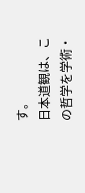す。
日本道観は、この哲学を学術・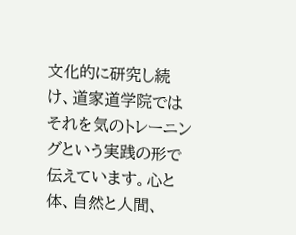文化的に研究し続け、道家道学院ではそれを気のトレーニングという実践の形で伝えています。心と体、自然と人間、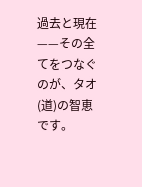過去と現在——その全てをつなぐのが、タオ(道)の智恵です。